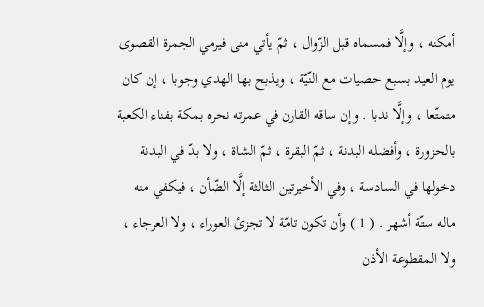أمكنه ، وإلَّا فمسماه قبل الزّوال ، ثمّ يأتي منى فيرمي الجمرة القصوى يوم العيد بسبع حصيات مع النّيّة ، ويذبح بها الهدي وجوبا ، إن كان متمتّعا ، وإلَّا ندبا . وإن ساقه القارن في عمرته نحره بمكة بفناء الكعبة بالحزورة ، وأفضله البدنة ، ثمّ البقرة ، ثمّ الشاة ، ولا بدّ في البدنة دخولها في السادسة ، وفي الأخيرتين الثالثة إلَّا الضّأن ، فيكفي منه ماله ستّة أشهر . ( 1 ) وأن تكون تامّة لا تجزئ العوراء ، ولا العرجاء ، ولا المقطوعة الأذن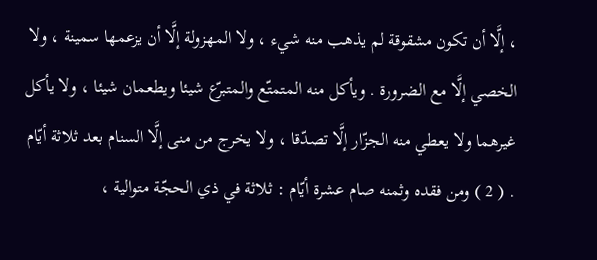، إلَّا أن تكون مشقوقة لم يذهب منه شيء ، ولا المهزولة إلَّا أن يزعمها سمينة ، ولا الخصي إلَّا مع الضرورة . ويأكل منه المتمتّع والمتبرّع شيئا ويطعمان شيئا ، ولا يأكل غيرهما ولا يعطي منه الجزّار إلَّا تصدّقا ، ولا يخرج من منى إلَّا السنام بعد ثلاثة أيّام . ( 2 ) ومن فقده وثمنه صام عشرة أيّام : ثلاثة في ذي الحجّة متوالية ،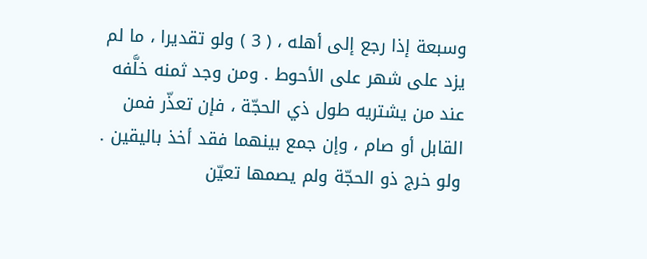وسبعة إذا رجع إلى أهله ، ( 3 ) ولو تقديرا ، ما لم يزد على شهر على الأحوط . ومن وجد ثمنه خلَّفه عند من يشتريه طول ذي الحجّة ، فإن تعذّر فمن القابل أو صام ، وإن جمع بينهما فقد أخذ باليقين . ولو خرج ذو الحجّة ولم يصمها تعيّن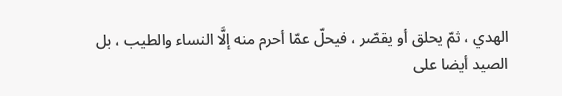الهدي ، ثمّ يحلق أو يقصّر ، فيحلّ عمّا أحرم منه إلَّا النساء والطيب ، بل الصيد أيضا على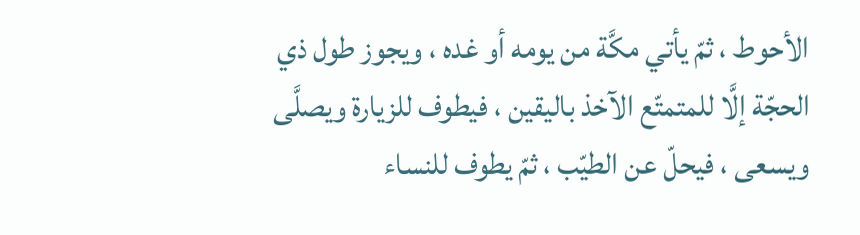الأحوط ، ثمّ يأتي مكَّة من يومه أو غده ، ويجوز طول ذي الحجّة إلَّا للمتمتّع الآخذ باليقين ، فيطوف للزيارة ويصلَّى ويسعى ، فيحلّ عن الطيّب ، ثمّ يطوف للنساء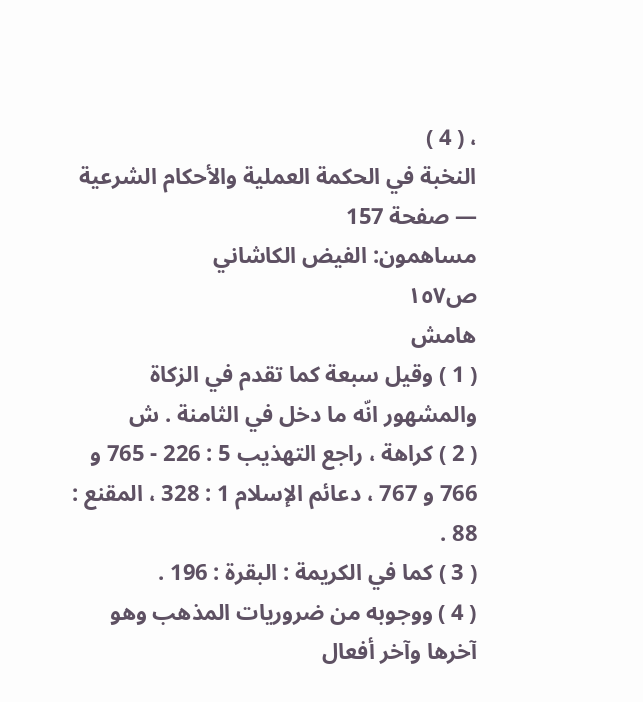، ( 4 )
النخبة في الحكمة العملية والأحكام الشرعية — صفحة 157
مساهمون: الفيض الكاشاني
ص١٥٧
هامش
( 1 ) وقيل سبعة كما تقدم في الزكاة والمشهور انّه ما دخل في الثامنة . ش
( 2 ) كراهة ، راجع التهذيب 5 : 226 - 765 و 766 و 767 ، دعائم الإسلام 1 : 328 ، المقنع : 88 .
( 3 ) كما في الكريمة : البقرة : 196 .
( 4 ) ووجوبه من ضروريات المذهب وهو آخرها وآخر أفعال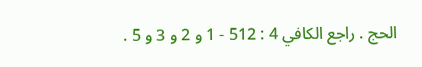الحج . راجع الكافي 4 : 512 - 1 و 2 و 3 و 5 .